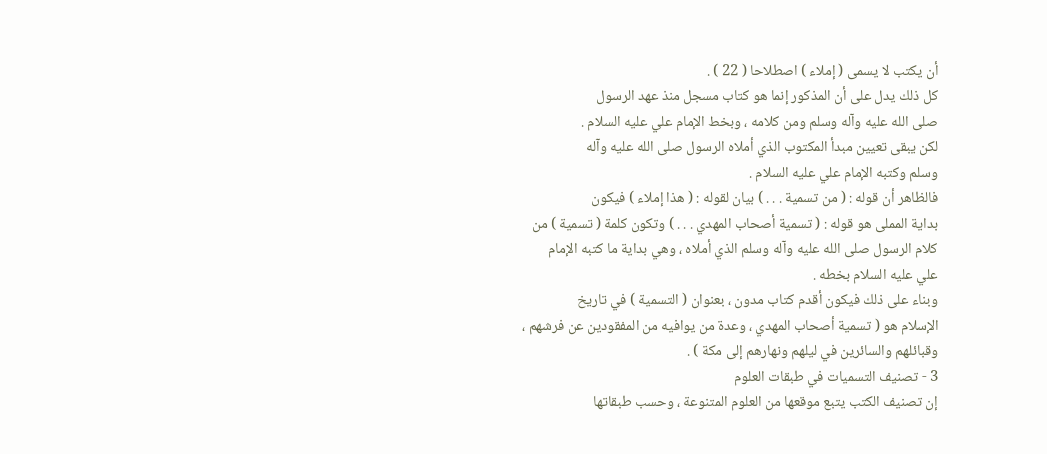أن يكتب لا يسمى ( إملاء ) اصطلاحا ( 22 ) .
كل ذلك يدل على أن المذكور إنما هو كتاب مسجل منذ عهد الرسول
صلى الله عليه وآله وسلم ومن كلامه ، وبخط الإمام علي عليه السلام .
لكن يبقى تعيين مبدأ المكتوب الذي أملاه الرسول صلى الله عليه وآله
وسلم وكتبه الإمام علي عليه السلام .
فالظاهر أن قوله : ( من تسمية . . . ) بيان لقوله : ( هذا إملاء ) فيكون
بداية المملى هو قوله : ( تسمية أصحاب المهدي . . . ) وتكون كلمة ( تسمية ) من
كلام الرسول صلى الله عليه وآله وسلم الذي أملاه ، وهي بداية ما كتبه الإمام
علي عليه السلام بخطه .
وبناء على ذلك فيكون أقدم كتاب مدون ، بعنوان ( التسمية ) في تاريخ
الإسلام هو ( تسمية أصحاب المهدي ، وعدة من يوافيه من المفقودين عن فرشهم ،
وقبائلهم والسائرين في ليلهم ونهارهم إلى مكة ) .
3 - تصنيف التسميات في طبقات العلوم
إن تصنيف الكتب يتبع موقعها من العلوم المتنوعة ، وحسب طبقاتها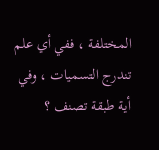المختلفة ، ففي أي علم تندرج التسميات ، وفي أية طبقة تصنف ؟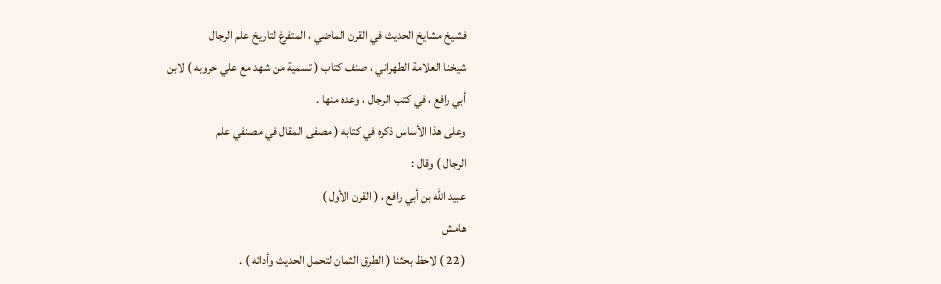فشيخ مشايخ الحديث في القرن الماضي ، المتفرغ لتاريخ علم الرجال
شيخنا العلامة الطهراني ، صنف كتاب ( تسمية من شهد مع علي حروبه ) لابن
أبي رافع ، في كتب الرجال ، وعده منها .
وعلى هذا الأساس ذكره في كتابه ( مصفى المقال في مصنفي علم
الرجال ) وقال :
عبيد الله بن أبي رافع ، ( القرن الأول )
هامش
( 22 ) لاحظ بحثنا ( الطرق الثمان لتحمل الحديث وأدائه ) .